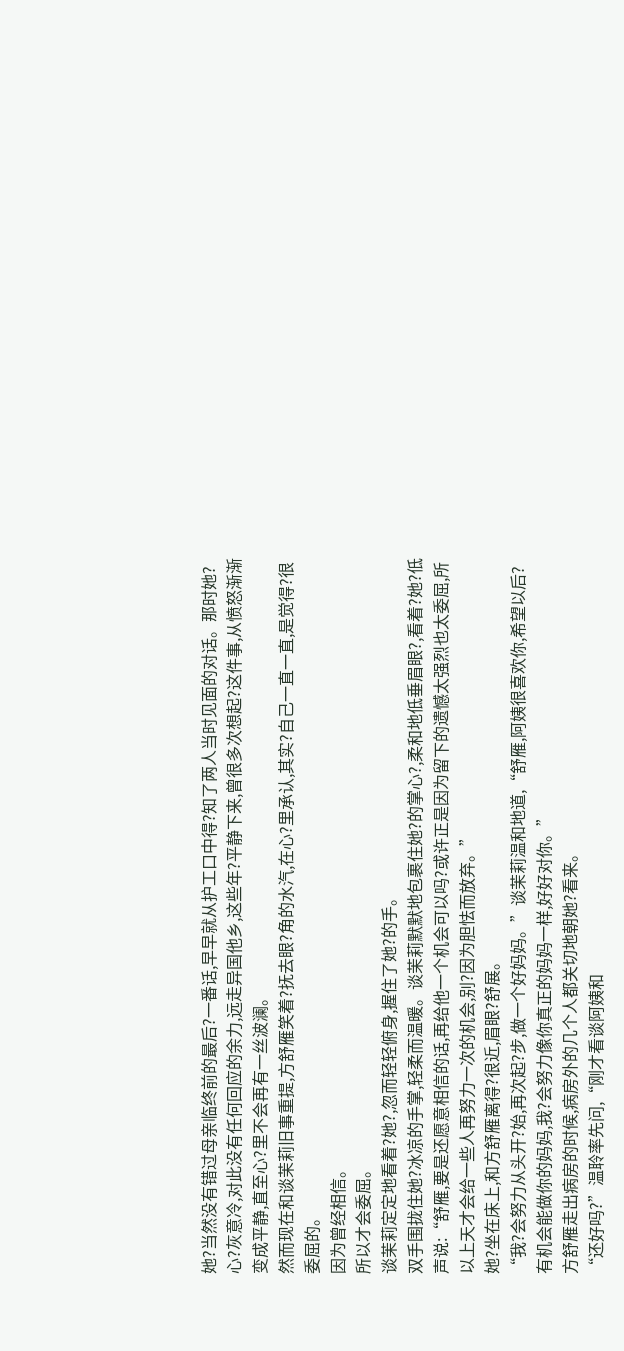她?当然没有错过母亲临终前的最后?一番话,早早就从护工口中得?知了两人当时见面的对话。那时她?心?灰意冷,对此没有任何回应的余力,远走异国他乡,这些年?平静下来,曾很多次想起?这件事,从愤怒渐渐变成平静,直至心?里不会再有一丝波澜。
然而现在和谈茉莉旧事重提,方舒雁笑着?抚去眼?角的水汽,在心?里承认,其实?自己一直一直,是觉得?很委屈的。
因为曾经相信。
所以才会委屈。
谈茉莉定定地看着?她?,忽而轻轻俯身,握住了她?的手。
双手围拢住她?冰凉的手掌,轻柔而温暖。谈茉莉默默地包裹住她?的掌心?,柔和地低垂眉眼?,看着?她?低声说:“舒雁,要是还愿意相信的话,再给他一个机会可以吗?或许正是因为留下的遗憾太强烈也太委屈,所以上天才会给一些人再努力一次的机会,别?因为胆怯而放弃。”
她?坐在床上,和方舒雁离得?很近,眉眼?舒展。
“我?会努力从头开?始,再次起?步,做一个好妈妈。”谈茉莉温和地道,“舒雁,阿姨很喜欢你,希望以后?有机会能做你的妈妈,我?会努力像你真正的妈妈一样,好好对你。”
方舒雁走出病房的时候,病房外的几个人都关切地朝她?看来。
“还好吗?”温聆率先问,“刚才看谈阿姨和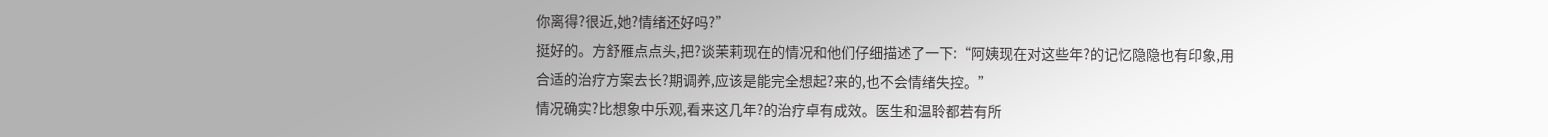你离得?很近,她?情绪还好吗?”
挺好的。方舒雁点点头,把?谈茉莉现在的情况和他们仔细描述了一下:“阿姨现在对这些年?的记忆隐隐也有印象,用合适的治疗方案去长?期调养,应该是能完全想起?来的,也不会情绪失控。”
情况确实?比想象中乐观,看来这几年?的治疗卓有成效。医生和温聆都若有所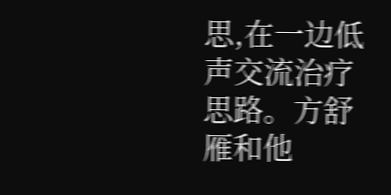思,在一边低声交流治疗思路。方舒雁和他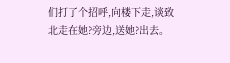们打了个招呼,向楼下走,谈致北走在她?旁边,送她?出去。